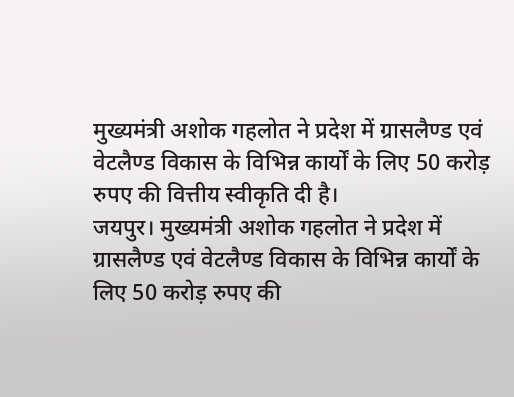मुख्यमंत्री अशोक गहलोत ने प्रदेश में ग्रासलैण्ड एवं वेटलैण्ड विकास के विभिन्न कार्यों के लिए 50 करोड़ रुपए की वित्तीय स्वीकृति दी है।
जयपुर। मुख्यमंत्री अशोक गहलोत ने प्रदेश में ग्रासलैण्ड एवं वेटलैण्ड विकास के विभिन्न कार्यों के लिए 50 करोड़ रुपए की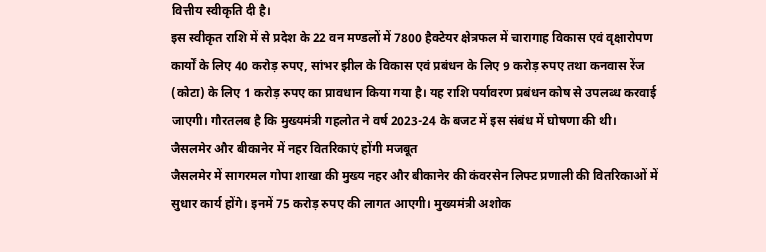वित्तीय स्वीकृति दी है।
इस स्वीकृत राशि में से प्रदेश के 22 वन मण्डलों में 7800 हैक्टेयर क्षेत्रफल में चारागाह विकास एवं वृक्षारोपण कार्यों के लिए 40 करोड़ रुपए, सांभर झील के विकास एवं प्रबंधन के लिए 9 करोड़ रुपए तथा कनवास रेंज (कोटा) के लिए 1 करोड़ रुपए का प्रावधान किया गया है। यह राशि पर्यावरण प्रबंधन कोष से उपलब्ध करवाई जाएगी। गौरतलब है कि मुख्यमंत्री गहलोत ने वर्ष 2023-24 के बजट में इस संबंध में घोषणा की थी।
जैसलमेर और बीकानेर में नहर वितरिकाएं होंगी मजबूत
जैसलमेर में सागरमल गोपा शाखा की मुख्य नहर और बीकानेर की कंवरसेन लिफ्ट प्रणाली की वितरिकाओं में सुधार कार्य होंगे। इनमें 75 करोड़ रुपए की लागत आएगी। मुख्यमंत्री अशोक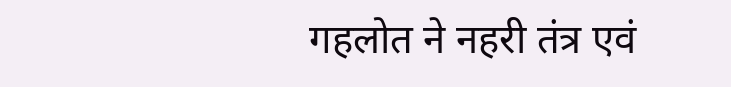गहलोत ने नहरी तंत्र एवं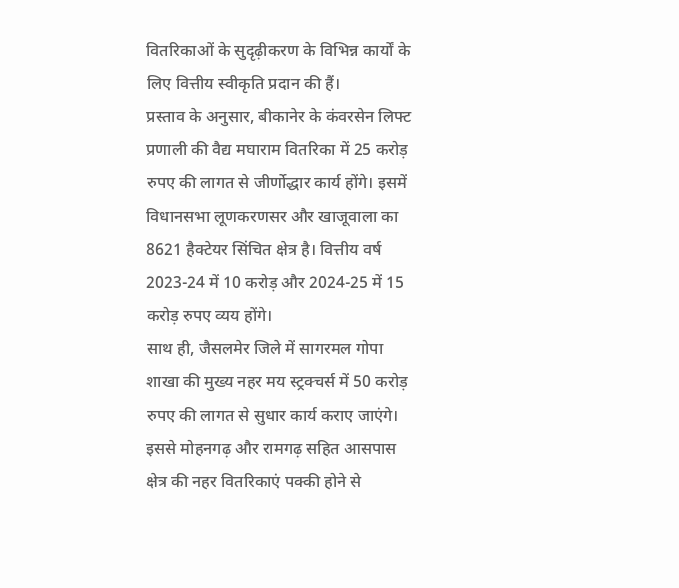वितरिकाओं के सुदृढ़ीकरण के विभिन्न कार्यों के लिए वित्तीय स्वीकृति प्रदान की हैं।
प्रस्ताव के अनुसार, बीकानेर के कंवरसेन लिफ्ट प्रणाली की वैद्य मघाराम वितरिका में 25 करोड़ रुपए की लागत से जीर्णोद्धार कार्य होंगे। इसमें विधानसभा लूणकरणसर और खाजूवाला का 8621 हैक्टेयर सिंचित क्षेत्र है। वित्तीय वर्ष 2023-24 में 10 करोड़ और 2024-25 में 15 करोड़ रुपए व्यय होंगे।
साथ ही, जैसलमेर जिले में सागरमल गोपा शाखा की मुख्य नहर मय स्ट्रक्चर्स में 50 करोड़ रुपए की लागत से सुधार कार्य कराए जाएंगे। इससे मोहनगढ़ और रामगढ़ सहित आसपास क्षेत्र की नहर वितरिकाएं पक्की होने से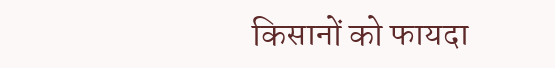किसानों को फायदा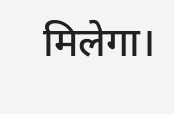मिलेगा।